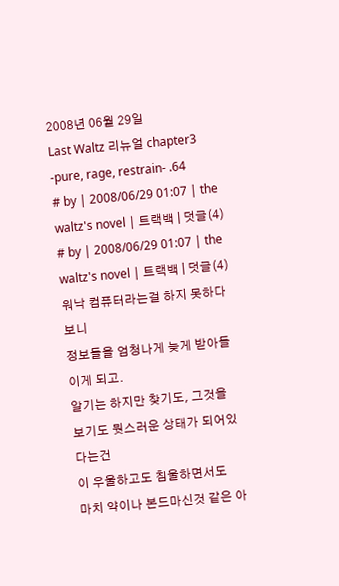2008년 06월 29일
Last Waltz 리뉴얼 chapter3 -pure, rage, restrain- .64
# by | 2008/06/29 01:07 | the waltz's novel | 트랙백 | 덧글(4)
# by | 2008/06/29 01:07 | the waltz's novel | 트랙백 | 덧글(4)
워낙 컴퓨터라는걸 하지 못하다보니
정보들을 엄청나게 늦게 받아들이게 되고.
알기는 하지만 찾기도, 그것을 보기도 뭣스러운 상태가 되어있다는건
이 우울하고도 침울하면서도
마치 약이나 본드마신것 같은 아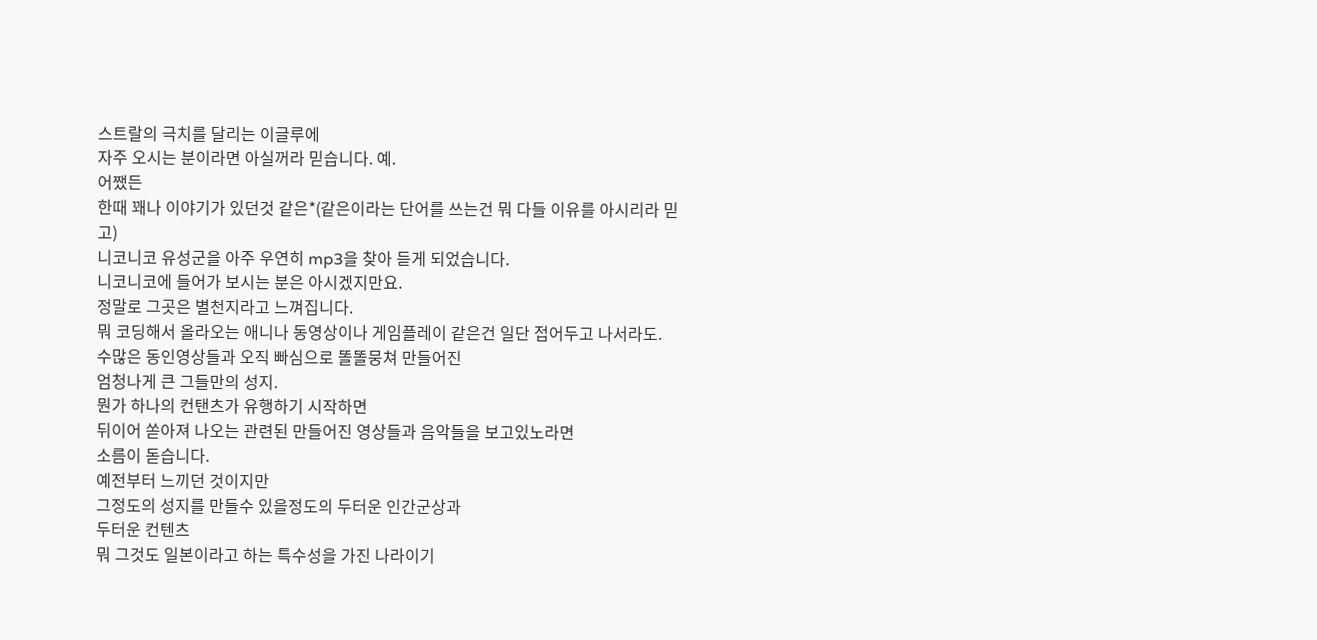스트랄의 극치를 달리는 이글루에
자주 오시는 분이라면 아실꺼라 믿습니다. 예.
어쨌든
한때 꽤나 이야기가 있던것 같은*(같은이라는 단어를 쓰는건 뭐 다들 이유를 아시리라 믿고)
니코니코 유성군을 아주 우연히 mp3을 찾아 듣게 되었습니다.
니코니코에 들어가 보시는 분은 아시겠지만요.
정말로 그곳은 별천지라고 느껴집니다.
뭐 코딩해서 올라오는 애니나 동영상이나 게임플레이 같은건 일단 접어두고 나서라도.
수많은 동인영상들과 오직 빠심으로 똘똘뭉쳐 만들어진
엄청나게 큰 그들만의 성지.
뭔가 하나의 컨탠츠가 유행하기 시작하면
뒤이어 쏟아져 나오는 관련된 만들어진 영상들과 음악들을 보고있노라면
소름이 돋습니다.
예전부터 느끼던 것이지만
그정도의 성지를 만들수 있을정도의 두터운 인간군상과
두터운 컨텐츠
뭐 그것도 일본이라고 하는 특수성을 가진 나라이기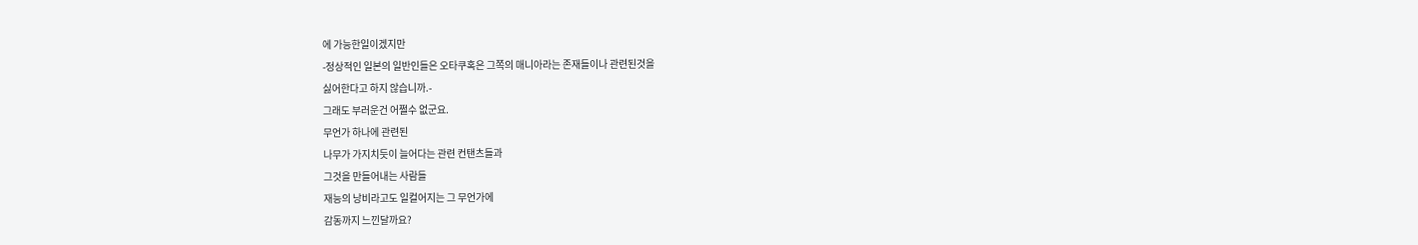에 가능한일이겠지만
-정상적인 일본의 일반인들은 오타쿠혹은 그쪽의 매니아라는 존재들이나 관련된것을
싫어한다고 하지 않습니까.-
그래도 부러운건 어쩔수 없군요.
무언가 하나에 관련된
나무가 가지치듯이 늘어다는 관련 컨탠츠들과
그것을 만들어내는 사람들
재능의 낭비라고도 일컬어지는 그 무언가에
감동까지 느낀달까요?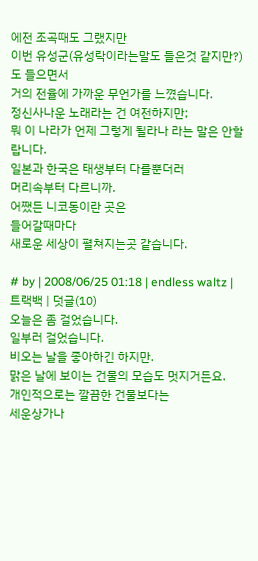에전 조곡때도 그랬지만
이번 유성군(유성락이라는말도 들은것 같지만?)도 들으면서
거의 전율에 가까운 무언가를 느꼈습니다.
정신사나운 노래라는 건 여전하지만;
뭐 이 나라가 언제 그렇게 될라나 라는 말은 안할랍니다.
일본과 한국은 태생부터 다를뿐더러
머리속부터 다르니까.
어쨌든 니코동이란 곳은
들어갈때마다
새로운 세상이 펼쳐지는곳 같습니다.

# by | 2008/06/25 01:18 | endless waltz | 트랙백 | 덧글(10)
오늘은 좀 걸었습니다.
일부러 걸었습니다.
비오는 날을 좋아하긴 하지만.
맑은 날에 보이는 건물의 모습도 멋지거든요.
개인적으로는 깔끔한 건물보다는
세운상가나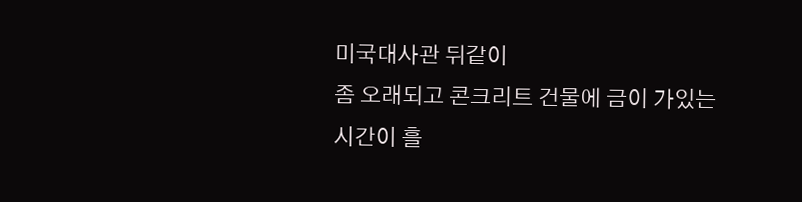미국대사관 뒤같이
좀 오래되고 콘크리트 건물에 금이 가있는
시간이 흘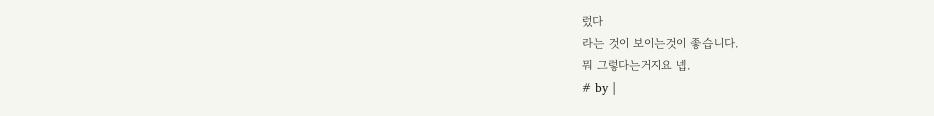렀다
라는 것이 보이는것이 좋습니다.
뭐 그렇다는거지요 넵.
# by |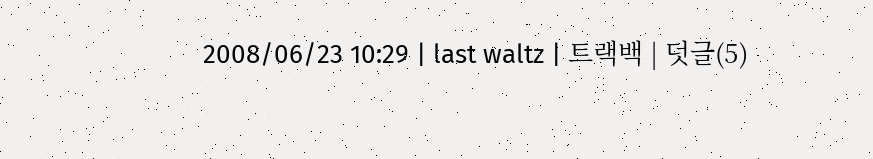2008/06/23 10:29 | last waltz | 트랙백 | 덧글(5)